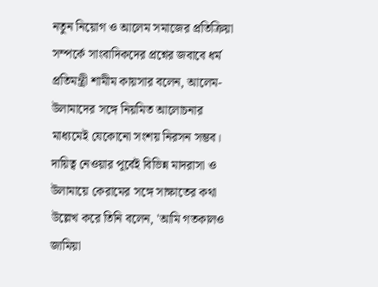নতুন নিয়োগ ও আলেম সমাজের প্রতিক্রিয়া সম্পর্কে সাংবাদিকদের প্রশ্নের জবাবে ধর্ম প্রতিমন্ত্রী শামীম কায়সার বলেন, আলেম-উলামাদের সঙ্গে নিয়মিত আলোচনার মাধ্যমেই যেকোনো সংশয় নিরসন সম্ভব। দায়িত্ব নেওয়ার পূর্বেই বিভিন্ন মাদরাসা ও উলামায়ে কেরামের সঙ্গে সাক্ষাতের কথা উল্লেখ করে তিনি বলেন, 'আমি গতকালও জামিয়া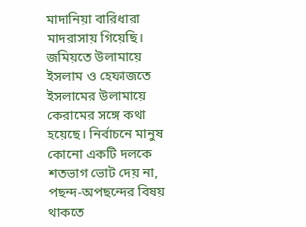মাদানিয়া বারিধারা মাদরাসায় গিয়েছি। জমিয়তে উলামায়ে ইসলাম ও হেফাজতে ইসলামের উলামায়ে কেরামের সঙ্গে কথা হয়েছে। নির্বাচনে মানুষ কোনো একটি দলকে শতভাগ ভোট দেয় না, পছন্দ-অপছন্দের বিষয় থাকতে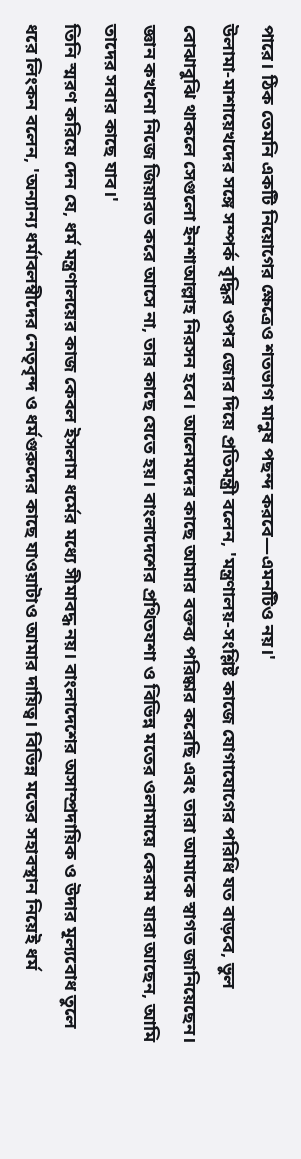পারে। ঠিক তেমনি একটি নিয়োগের ক্ষেত্রেও শতভাগ মানুষ পছন্দ করবে—এমনটিও নয়।'
উলামা-মাশায়েখদের সঙ্গে সম্পর্ক বৃদ্ধির ওপর জোর দিয়ে প্রতিমন্ত্রী বলেন, 'মন্ত্রণালয়-সংশ্লিষ্ট কাজে যোগাযোগের পরিধি যত বাড়বে, ভুল বোঝাবুঝি থাকলে সেগুলো ইনশাআল্লাহ নিরসন হবে। আলেমদের কাছে আমার বক্তব্য পরিষ্কার করেছি এবং তারা আমাকে স্বাগত জানিয়েছেন। জ্ঞান কখনো নিজে জিয়ারত করে আসে না, তার কাছে যেতে হয়। বাংলাদেশের প্রথিতযশা ও বিভিন্ন মতের ওলামায়ে কেরাম যারা আছেন, আমি তাদের সবার কাছে যাব।'
তিনি স্মরণ করিয়ে দেন যে, ধর্ম মন্ত্রণালয়ের কাজ কেবল ইসলাম ধর্মের মধ্যে সীমাবদ্ধ নয়। বাংলাদেশের অসাম্প্রদায়িক ও উদার মূল্যবোধ তুলে ধরে লিংকন বলেন, 'অন্যান্য ধর্মাবলম্বীদের নেতৃবৃন্দ ও ধর্মগুরুদের কাছে যাওয়াটাও আমার দায়িত্ব। বিভিন্ন মতের সহাবস্থান নিয়েই ধর্ম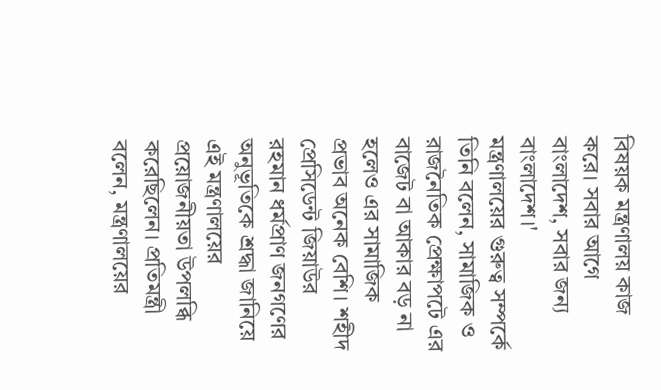বিষয়ক মন্ত্রণালয় কাজ করে। সবার আগে বাংলাদেশ, সবার জন্য বাংলাদেশ।'
মন্ত্রণালয়ের গুরুত্ব সম্পর্কে তিনি বলেন, সামাজিক ও রাজনৈতিক প্রেক্ষাপটে এর বাজেট বা আকার বড় না হলেও এর সামাজিক প্রভাব অনেক বেশি। শহীদ প্রেসিডেন্ট জিয়াউর রহমান ধর্মপ্রাণ জনগণের অনুভূতিকে শ্রদ্ধা জানিয়ে এই মন্ত্রণালয়ের প্রয়োজনীয়তা উপলব্ধি করেছিলেন। প্রতিমন্ত্রী বলেন, মন্ত্রণালয়ের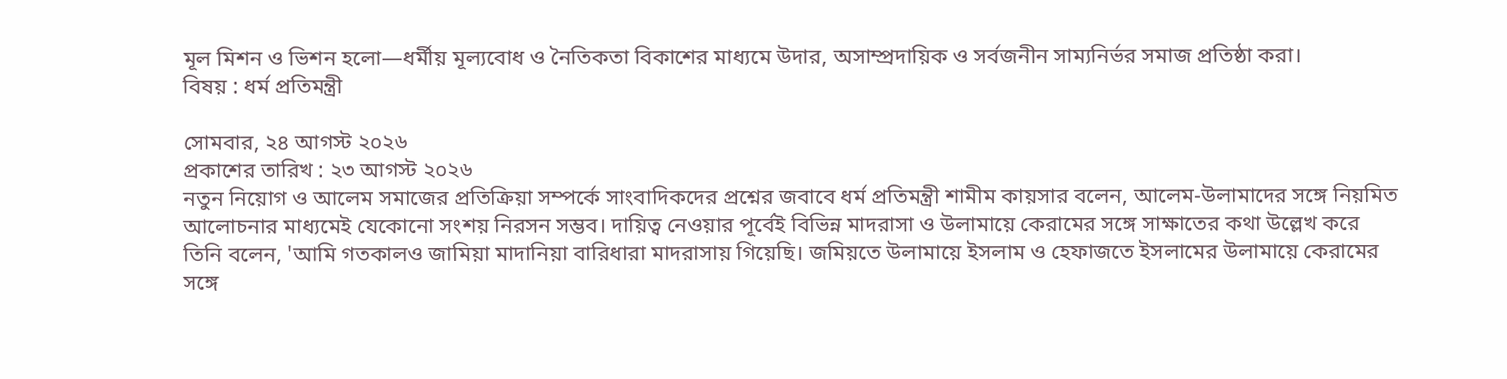মূল মিশন ও ভিশন হলো—ধর্মীয় মূল্যবোধ ও নৈতিকতা বিকাশের মাধ্যমে উদার, অসাম্প্রদায়িক ও সর্বজনীন সাম্যনির্ভর সমাজ প্রতিষ্ঠা করা।
বিষয় : ধর্ম প্রতিমন্ত্রী

সোমবার, ২৪ আগস্ট ২০২৬
প্রকাশের তারিখ : ২৩ আগস্ট ২০২৬
নতুন নিয়োগ ও আলেম সমাজের প্রতিক্রিয়া সম্পর্কে সাংবাদিকদের প্রশ্নের জবাবে ধর্ম প্রতিমন্ত্রী শামীম কায়সার বলেন, আলেম-উলামাদের সঙ্গে নিয়মিত আলোচনার মাধ্যমেই যেকোনো সংশয় নিরসন সম্ভব। দায়িত্ব নেওয়ার পূর্বেই বিভিন্ন মাদরাসা ও উলামায়ে কেরামের সঙ্গে সাক্ষাতের কথা উল্লেখ করে তিনি বলেন, 'আমি গতকালও জামিয়া মাদানিয়া বারিধারা মাদরাসায় গিয়েছি। জমিয়তে উলামায়ে ইসলাম ও হেফাজতে ইসলামের উলামায়ে কেরামের সঙ্গে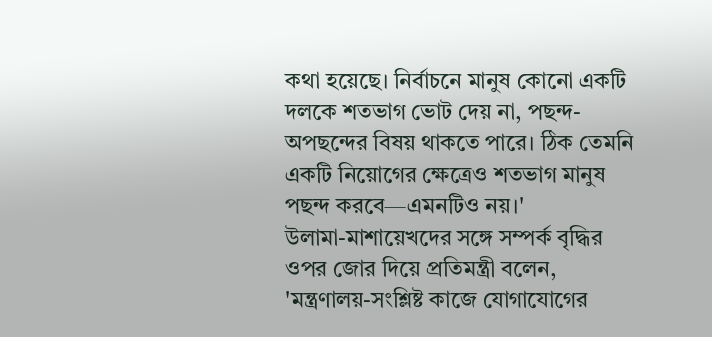কথা হয়েছে। নির্বাচনে মানুষ কোনো একটি দলকে শতভাগ ভোট দেয় না, পছন্দ-অপছন্দের বিষয় থাকতে পারে। ঠিক তেমনি একটি নিয়োগের ক্ষেত্রেও শতভাগ মানুষ পছন্দ করবে—এমনটিও নয়।'
উলামা-মাশায়েখদের সঙ্গে সম্পর্ক বৃদ্ধির ওপর জোর দিয়ে প্রতিমন্ত্রী বলেন, 'মন্ত্রণালয়-সংশ্লিষ্ট কাজে যোগাযোগের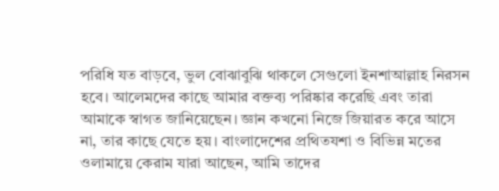পরিধি যত বাড়বে, ভুল বোঝাবুঝি থাকলে সেগুলো ইনশাআল্লাহ নিরসন হবে। আলেমদের কাছে আমার বক্তব্য পরিষ্কার করেছি এবং তারা আমাকে স্বাগত জানিয়েছেন। জ্ঞান কখনো নিজে জিয়ারত করে আসে না, তার কাছে যেতে হয়। বাংলাদেশের প্রথিতযশা ও বিভিন্ন মতের ওলামায়ে কেরাম যারা আছেন, আমি তাদের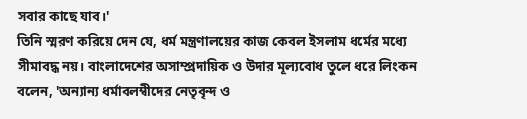সবার কাছে যাব।'
তিনি স্মরণ করিয়ে দেন যে, ধর্ম মন্ত্রণালয়ের কাজ কেবল ইসলাম ধর্মের মধ্যে সীমাবদ্ধ নয়। বাংলাদেশের অসাম্প্রদায়িক ও উদার মূল্যবোধ তুলে ধরে লিংকন বলেন, 'অন্যান্য ধর্মাবলম্বীদের নেতৃবৃন্দ ও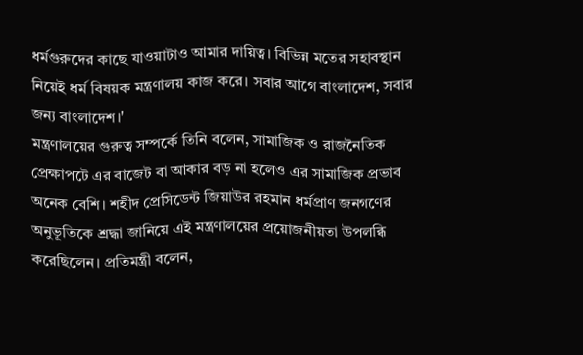ধর্মগুরুদের কাছে যাওয়াটাও আমার দায়িত্ব। বিভিন্ন মতের সহাবস্থান নিয়েই ধর্ম বিষয়ক মন্ত্রণালয় কাজ করে। সবার আগে বাংলাদেশ, সবার জন্য বাংলাদেশ।'
মন্ত্রণালয়ের গুরুত্ব সম্পর্কে তিনি বলেন, সামাজিক ও রাজনৈতিক প্রেক্ষাপটে এর বাজেট বা আকার বড় না হলেও এর সামাজিক প্রভাব অনেক বেশি। শহীদ প্রেসিডেন্ট জিয়াউর রহমান ধর্মপ্রাণ জনগণের অনুভূতিকে শ্রদ্ধা জানিয়ে এই মন্ত্রণালয়ের প্রয়োজনীয়তা উপলব্ধি করেছিলেন। প্রতিমন্ত্রী বলেন,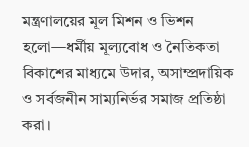মন্ত্রণালয়ের মূল মিশন ও ভিশন হলো—ধর্মীয় মূল্যবোধ ও নৈতিকতা বিকাশের মাধ্যমে উদার, অসাম্প্রদায়িক ও সর্বজনীন সাম্যনির্ভর সমাজ প্রতিষ্ঠা করা।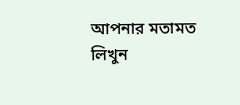আপনার মতামত লিখুন